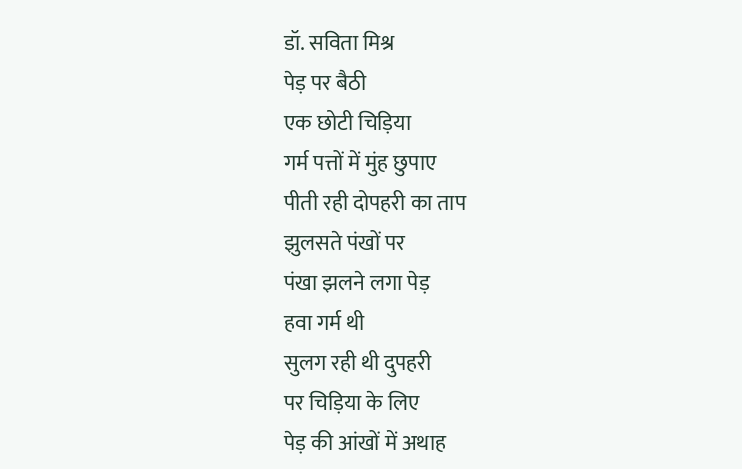डॉ. सविता मिश्र
पेड़ पर बैठी
एक छोटी चिड़िया
गर्म पत्तों में मुंह छुपाए
पीती रही दोपहरी का ताप
झुलसते पंखों पर
पंखा झलने लगा पेड़
हवा गर्म थी
सुलग रही थी दुपहरी
पर चिड़िया के लिए
पेड़ की आंखों में अथाह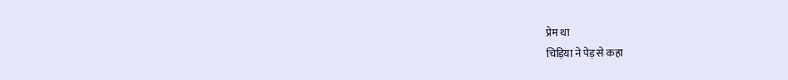प्रेम था
चिड़िया ने पेड़ से कहा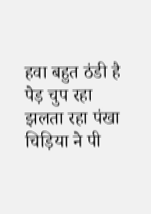हवा बहुत ठंडी है
पेड़ चुप रहा
झलता रहा पंखा
चिड़िया ने पी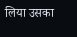लिया उसका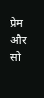प्रेम
और सो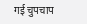गई चुपचाप